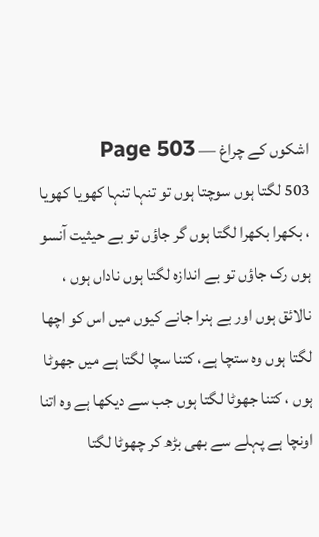اشکوں کے چراغ — Page 503
503 لگتا ہوں سوچتا ہوں تو تنہا تنہا کھویا کھویا ، بکھرا بکھرا لگتا ہوں گر جاؤں تو بے حیثیت آنسو ہوں رک جاؤں تو بے اندازہ لگتا ہوں ناداں ہوں ، نالائق ہوں اور بے ہنرا جانے کیوں میں اس کو اچھا لگتا ہوں وہ ستچا ہے، کتنا سچا لگتا ہے میں جھوٹا ہوں ، کتنا جھوٹا لگتا ہوں جب سے دیکھا ہے وہ اتنا اونچا ہے پہلے سے بھی بڑھ کر چھوٹا لگتا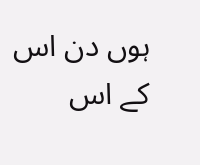ہوں دن اس کے اس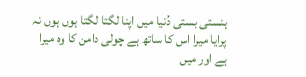ہنستی بستی دُنیا میں اپنا لگتا لگتا ہوں ہوں نہ پرایا میرا اس کا ساتھ ہے چولی دامن کا وہ میرا ہے اور میں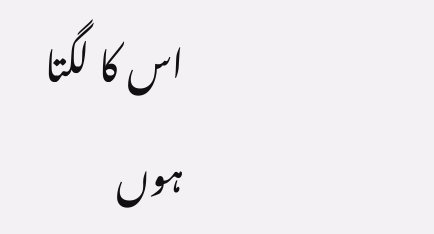اس کا لگتا ہوں